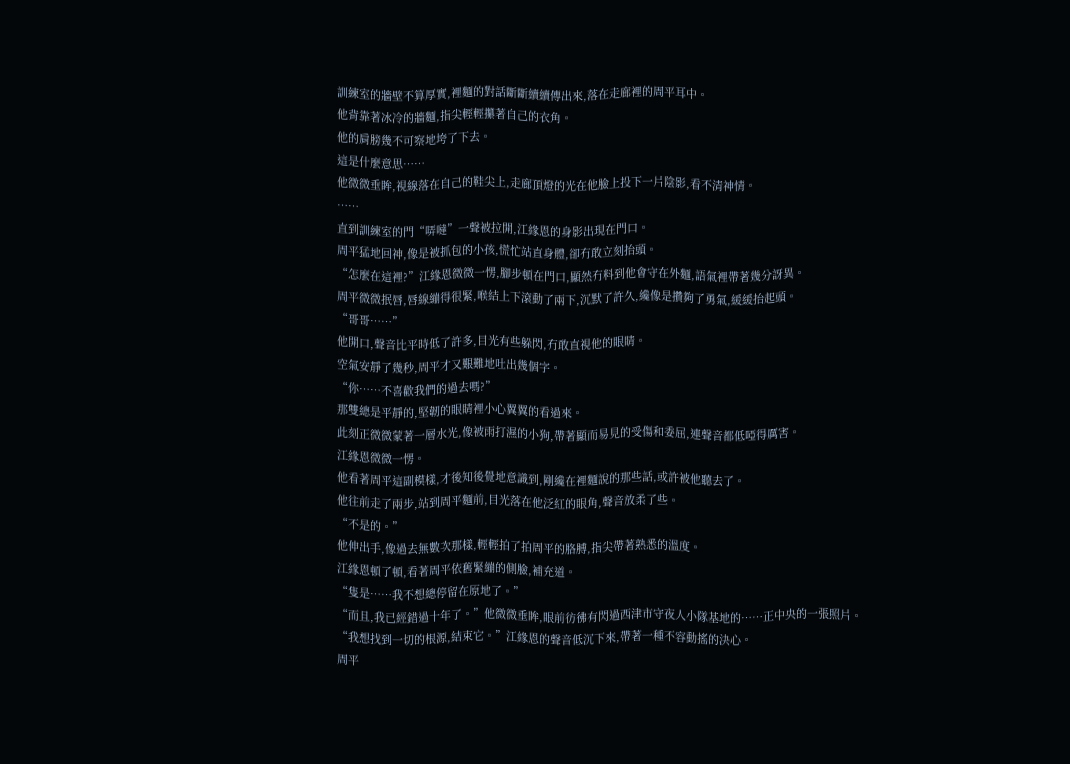訓練室的牆壁不算厚實,裡麵的對話斷斷續續傳出來,落在走廊裡的周平耳中。
他背靠著冰冷的牆麵,指尖輕輕攥著自己的衣角。
他的肩膀幾不可察地垮了下去。
這是什麼意思……
他微微垂眸,視線落在自己的鞋尖上,走廊頂燈的光在他臉上投下一片陰影,看不清神情。
……
直到訓練室的門“哢噠”一聲被拉開,江緣恩的身影出現在門口。
周平猛地回神,像是被抓包的小孩,慌忙站直身體,卻冇敢立刻抬頭。
“怎麼在這裡?”江緣恩微微一愣,腳步頓在門口,顯然冇料到他會守在外麵,語氣裡帶著幾分訝異。
周平微微抿唇,唇線繃得很緊,喉結上下滾動了兩下,沉默了許久,纔像是攢夠了勇氣,緩緩抬起頭。
“哥哥……”
他開口,聲音比平時低了許多,目光有些躲閃,冇敢直視他的眼睛。
空氣安靜了幾秒,周平才又艱難地吐出幾個字。
“你……不喜歡我們的過去嗎?”
那雙總是平靜的,堅韌的眼睛裡小心翼翼的看過來。
此刻正微微蒙著一層水光,像被雨打濕的小狗,帶著顯而易見的受傷和委屈,連聲音都低啞得厲害。
江緣恩微微一愣。
他看著周平這副模樣,才後知後覺地意識到,剛纔在裡麵說的那些話,或許被他聽去了。
他往前走了兩步,站到周平麵前,目光落在他泛紅的眼角,聲音放柔了些。
“不是的。”
他伸出手,像過去無數次那樣,輕輕拍了拍周平的胳膊,指尖帶著熟悉的溫度。
江緣恩頓了頓,看著周平依舊緊繃的側臉,補充道。
“隻是……我不想總停留在原地了。”
“而且,我已經錯過十年了。”他微微垂眸,眼前彷彿有閃過西津市守夜人小隊基地的……正中央的一張照片。
“我想找到一切的根源,結束它。”江緣恩的聲音低沉下來,帶著一種不容動搖的決心。
周平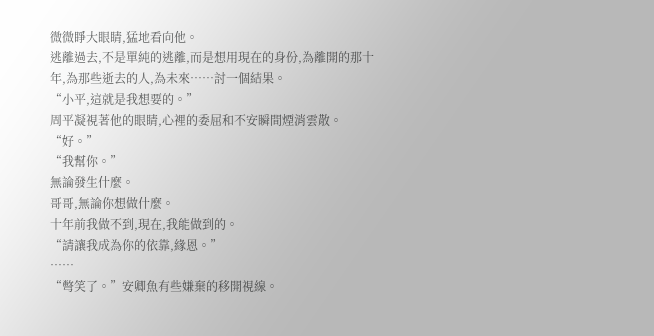微微睜大眼睛,猛地看向他。
逃離過去,不是單純的逃離,而是想用現在的身份,為離開的那十年,為那些逝去的人,為未來……討一個結果。
“小平,這就是我想要的。”
周平凝視著他的眼睛,心裡的委屈和不安瞬間煙消雲散。
“好。”
“我幫你。”
無論發生什麼。
哥哥,無論你想做什麼。
十年前我做不到,現在,我能做到的。
“請讓我成為你的依靠,緣恩。”
……
“彆笑了。”安卿魚有些嫌棄的移開視線。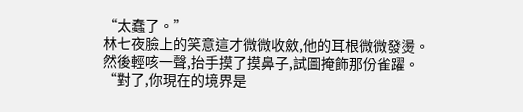“太蠢了。”
林七夜臉上的笑意這才微微收斂,他的耳根微微發燙。
然後輕咳一聲,抬手摸了摸鼻子,試圖掩飾那份雀躍。
“對了,你現在的境界是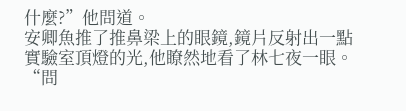什麼?”他問道。
安卿魚推了推鼻梁上的眼鏡,鏡片反射出一點實驗室頂燈的光,他瞭然地看了林七夜一眼。
“問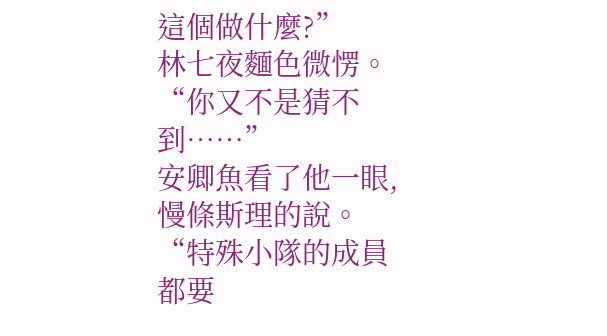這個做什麼?”
林七夜麵色微愣。
“你又不是猜不到……”
安卿魚看了他一眼,慢條斯理的說。
“特殊小隊的成員都要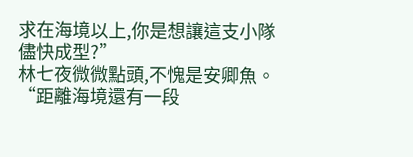求在海境以上,你是想讓這支小隊儘快成型?”
林七夜微微點頭,不愧是安卿魚。
“距離海境還有一段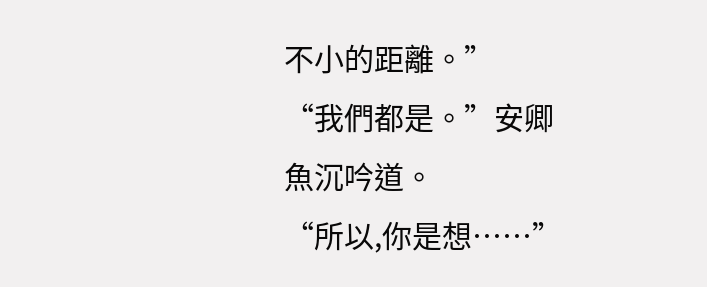不小的距離。”
“我們都是。”安卿魚沉吟道。
“所以,你是想……”